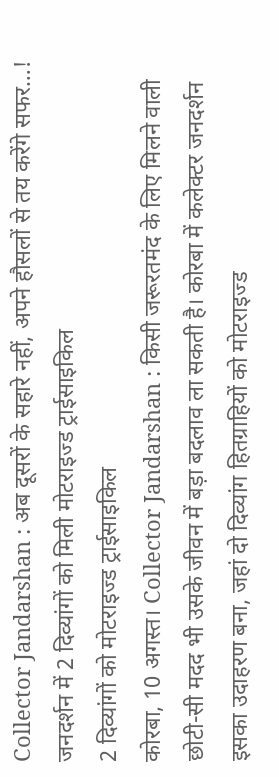Collector Jandarshan : अब दूसरों के सहारे नहीं, अपने हौसलों से तय करेंगे सफर…! जनदर्शन में 2 दिव्यांगों को मिली मोटराइज्ड ट्राईसाइकिल
2 दिव्यांगों को मोटराइज्ड ट्राईसाइकिल
कोरबा, 10 अगस्त। Collector Jandarshan : किसी जरूरतमंद के लिए मिलने वाली छोटी-सी मदद भी उसके जीवन में बड़ा बदलाव ला सकती है। कोरबा में कलेक्टर जनदर्शन इसका उदाहरण बना, जहां दो दिव्यांग हितग्राहियों को मोटराइज्ड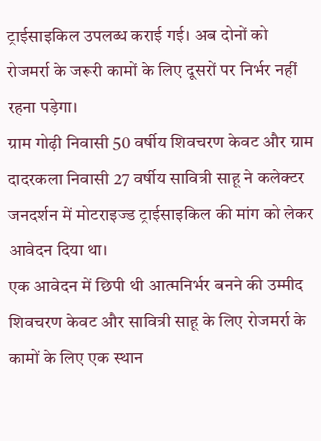ट्राईसाइकिल उपलब्ध कराई गई। अब दोनों को रोजमर्रा के जरूरी कामों के लिए दूसरों पर निर्भर नहीं रहना पड़ेगा।
ग्राम गोढ़ी निवासी 50 वर्षीय शिवचरण केवट और ग्राम दादरकला निवासी 27 वर्षीय सावित्री साहू ने कलेक्टर जनदर्शन में मोटराइज्ड ट्राईसाइकिल की मांग को लेकर आवेदन दिया था।
एक आवेदन में छिपी थी आत्मनिर्भर बनने की उम्मीद
शिवचरण केवट और सावित्री साहू के लिए रोजमर्रा के कामों के लिए एक स्थान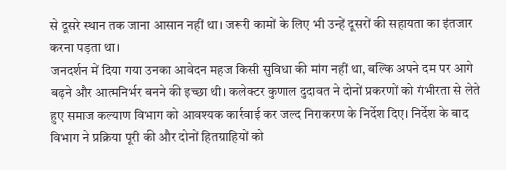से दूसरे स्थान तक जाना आसान नहीं था। जरूरी कामों के लिए भी उन्हें दूसरों की सहायता का इंतजार करना पड़ता था।
जनदर्शन में दिया गया उनका आवेदन महज किसी सुविधा की मांग नहीं था, बल्कि अपने दम पर आगे बढ़ने और आत्मनिर्भर बनने की इच्छा थी। कलेक्टर कुणाल दुदावत ने दोनों प्रकरणों को गंभीरता से लेते हुए समाज कल्याण विभाग को आवश्यक कार्रवाई कर जल्द निराकरण के निर्देश दिए। निर्देश के बाद विभाग ने प्रक्रिया पूरी की और दोनों हितग्राहियों को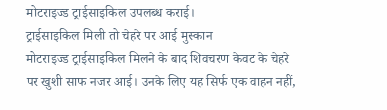मोटराइज्ड ट्राईसाइकिल उपलब्ध कराई।
ट्राईसाइकिल मिली तो चेहरे पर आई मुस्कान
मोटराइज्ड ट्राईसाइकिल मिलने के बाद शिवचरण केवट के चेहरे पर खुशी साफ नजर आई। उनके लिए यह सिर्फ एक वाहन नहीं,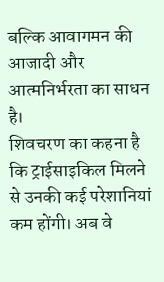बल्कि आवागमन की आजादी और आत्मनिर्भरता का साधन है।
शिवचरण का कहना है कि ट्राईसाइकिल मिलने से उनकी कई परेशानियां कम होंगी। अब वे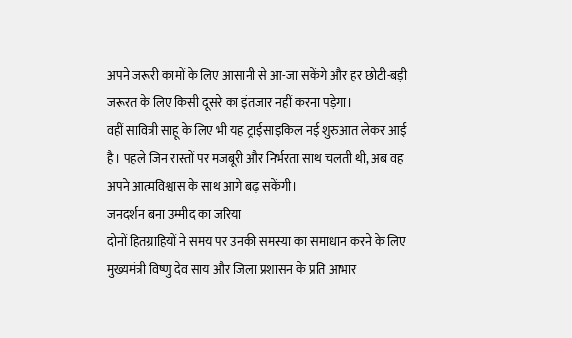अपने जरूरी कामों के लिए आसानी से आ-जा सकेंगे और हर छोटी-बड़ी जरूरत के लिए किसी दूसरे का इंतजार नहीं करना पड़ेगा।
वहीं सावित्री साहू के लिए भी यह ट्राईसाइकिल नई शुरुआत लेकर आई है। पहले जिन रास्तों पर मजबूरी और निर्भरता साथ चलती थी, अब वह अपने आत्मविश्वास के साथ आगे बढ़ सकेंगी।
जनदर्शन बना उम्मीद का जरिया
दोनों हितग्राहियों ने समय पर उनकी समस्या का समाधान करने के लिए मुख्यमंत्री विष्णु देव साय और जिला प्रशासन के प्रति आभार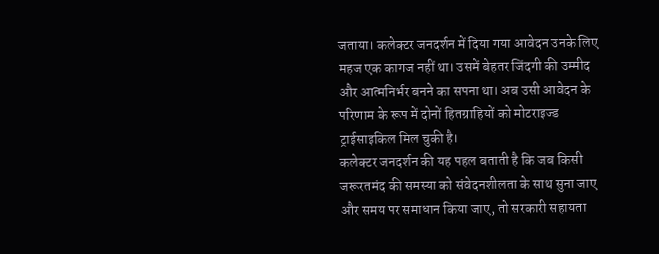जताया। कलेक्टर जनदर्शन में दिया गया आवेदन उनके लिए महज एक कागज नहीं था। उसमें बेहतर जिंदगी की उम्मीद और आत्मनिर्भर बनने का सपना था। अब उसी आवेदन के परिणाम के रूप में दोनों हितग्राहियों को मोटराइज्ड ट्राईसाइकिल मिल चुकी है।
कलेक्टर जनदर्शन की यह पहल बताती है कि जब किसी जरूरतमंद की समस्या को संवेदनशीलता के साथ सुना जाए और समय पर समाधान किया जाए, तो सरकारी सहायता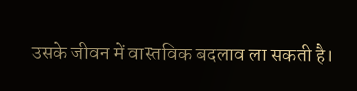उसके जीवन में वास्तविक बदलाव ला सकती है।